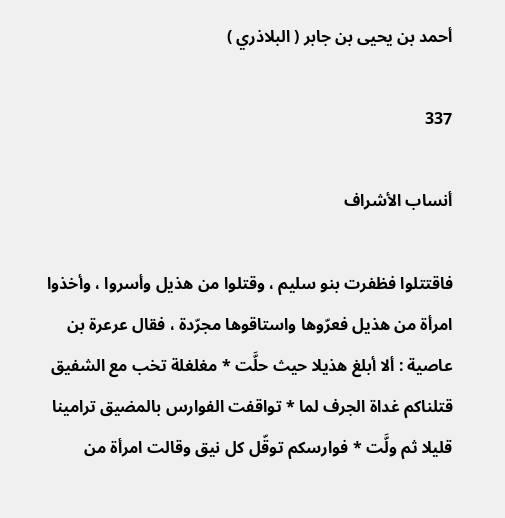أحمد بن يحيى بن جابر ( البلاذري )

337

أنساب الأشراف

فاقتتلوا فظفرت بنو سليم ، وقتلوا من هذيل وأسروا ، وأخذوا امرأة من هذيل فعرّوها واستاقوها مجرّدة ، فقال عرعرة بن عاصية : ألا أبلغ هذيلا حيث حلَّت * مغلغلة تخب مع الشفيق قتلناكم غداة الجرف لما * تواقفت الفوارس بالمضيق ترامينا قليلا ثم ولَّت * فوارسكم توقّل كل نيق وقالت امرأة من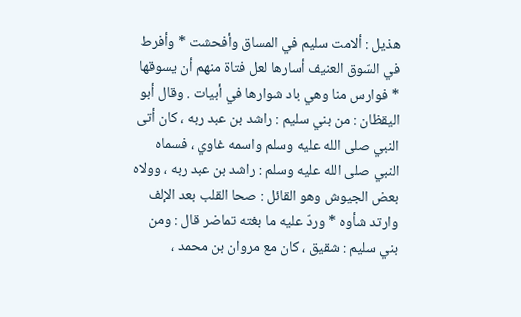هذيل : ألامت سليم في المساق وأفحشت * وأفرط في السّوق العنيف أسارها لعل فتاة منهم أن يسوقها * فوارس منا وهي باد شوارها في أبيات . وقال أبو اليقظان : من بني سليم : راشد بن عبد ربه ، كان أتى النبي صلى الله عليه وسلم واسمه غاوي ، فسماه النبي صلى الله عليه وسلم : راشد بن عبد ربه ، وولاه بعض الجيوش وهو القائل : صحا القلب بعد الإلف وارتد شأوه * وردّ عليه ما بغته تماضر قال : ومن بني سليم : شقيق ، كان مع مروان بن محمد ،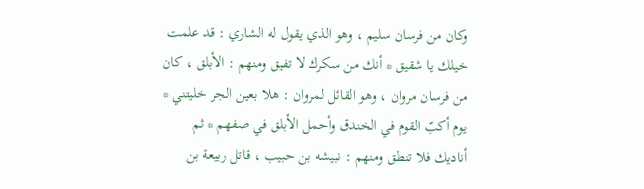وكان من فرسان سليم ، وهو الذي يقول له الشاري : قد علمت خيلك يا شقيق * أنك من سكرك لا تفيق ومنهم : الأبلق ، كان من فرسان مروان ، وهو القائل لمروان : هلا بعين الجر خليتني * يوم أكبّ القوم في الخندق وأحمل الأبلق في صفهم * ثم أناديك فلا تنطق ومنهم : نبيشه بن حبيب ، قاتل ربيعة بن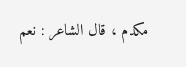مكدم ، قال الشاعر : نعم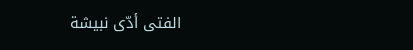الفتى أدّى نبيشة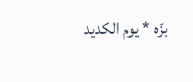بزّه * يوم الكديد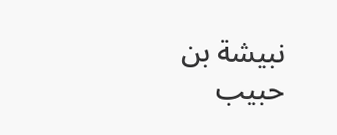نبيشة بن حبيب